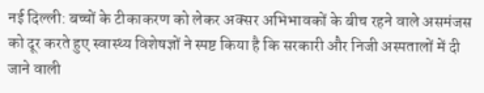नई दिल्ली: बच्चों के टीकाकरण को लेकर अक्सर अभिभावकों के बीच रहने वाले असमंजस को दूर करते हुए स्वास्थ्य विशेषज्ञों ने स्पष्ट किया है कि सरकारी और निजी अस्पतालों में दी जाने वाली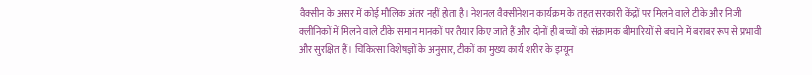वैक्सीन के असर में कोई मौलिक अंतर नहीं होता है। नेशनल वैक्सीनेशन कार्यक्रम के तहत सरकारी केंद्रों पर मिलने वाले टीके और निजी क्लीनिकों में मिलने वाले टीके समान मानकों पर तैयार किए जाते हैं और दोनों ही बच्चों को संक्रामक बीमारियों से बचाने में बराबर रूप से प्रभावी और सुरक्षित हैं। चिकित्सा विशेषज्ञों के अनुसार, टीकों का मुख्य कार्य शरीर के इम्यून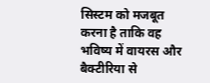सिस्टम को मजबूत करना है ताकि वह भविष्य में वायरस और बैक्टीरिया से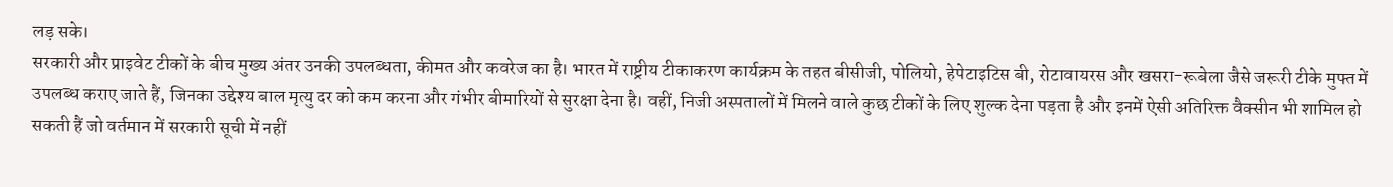लड़ सके।
सरकारी और प्राइवेट टीकों के बीच मुख्य अंतर उनकी उपलब्धता, कीमत और कवरेज का है। भारत में राष्ट्रीय टीकाकरण कार्यक्रम के तहत बीसीजी, पोलियो, हेपेटाइटिस बी, रोटावायरस और खसरा-रूबेला जैसे जरूरी टीके मुफ्त में उपलब्ध कराए जाते हैं, जिनका उद्देश्य बाल मृत्यु दर को कम करना और गंभीर बीमारियों से सुरक्षा देना है। वहीं, निजी अस्पतालों में मिलने वाले कुछ टीकों के लिए शुल्क देना पड़ता है और इनमें ऐसी अतिरिक्त वैक्सीन भी शामिल हो सकती हैं जो वर्तमान में सरकारी सूची में नहीं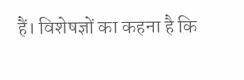हैं। विशेषज्ञों का कहना है कि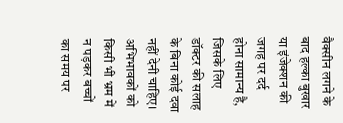वैक्सीन लगने के बाद हल्का बुखार या इंजेक्शन की जगह पर दर्द होना सामान्य है, जिसके लिए डॉक्टर की सलाह के बिना कोई दवा नहीं देनी चाहिए। अभिभावकों को किसी भी भ्रम में न पड़कर बच्चों का समय पर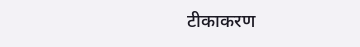टीकाकरण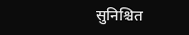सुनिश्चित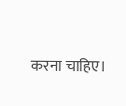करना चाहिए।